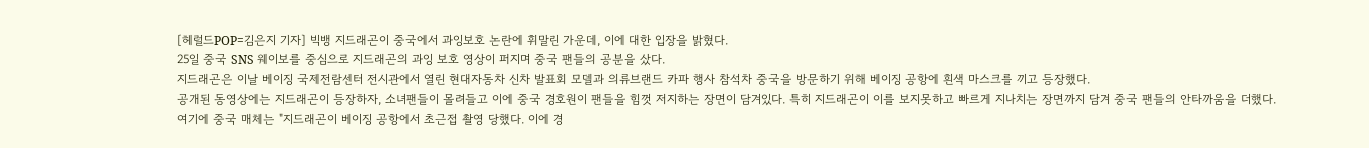[헤럴드POP=김은지 기자] 빅뱅 지드래곤이 중국에서 과잉보호 논란에 휘말린 가운데, 이에 대한 입장을 밝혔다.
25일 중국 SNS 웨이보를 중심으로 지드래곤의 과잉 보호 영상이 퍼지며 중국 팬들의 공분을 샀다.
지드래곤은 이날 베이징 국제전람센터 전시관에서 열린 현대자동차 신차 발표회 모델과 의류브랜드 카파 행사 참석차 중국을 방문하기 위해 베이징 공항에 흰색 마스크를 끼고 등장했다.
공개된 동영상에는 지드래곤이 등장하자, 소녀팬들이 몰려들고 이에 중국 경호원이 팬들을 힘껏 저지하는 장면이 담겨있다. 특히 지드래곤이 이를 보지못하고 빠르게 지나치는 장면까지 담겨 중국 팬들의 안타까움을 더했다.
여기에 중국 매체는 "지드래곤이 베이징 공항에서 초근접 촬영 당했다. 이에 경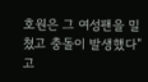호원은 그 여성팬을 밀쳤고 충돌이 발생했다"고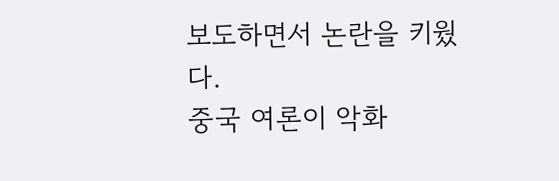보도하면서 논란을 키웠다.
중국 여론이 악화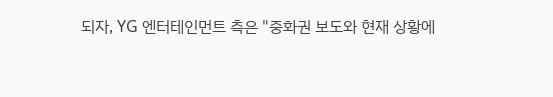되자, YG 엔터테인먼트 측은 "중화권 보도와 현재 상황에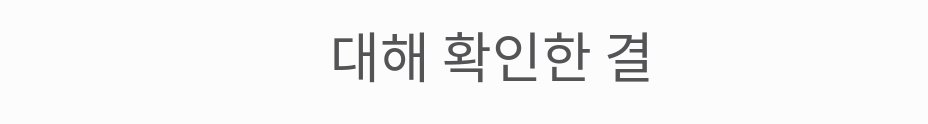대해 확인한 결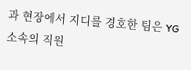과 현장에서 지디를 경호한 팀은 YG 소속의 직원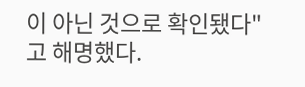이 아닌 것으로 확인됐다"고 해명했다.